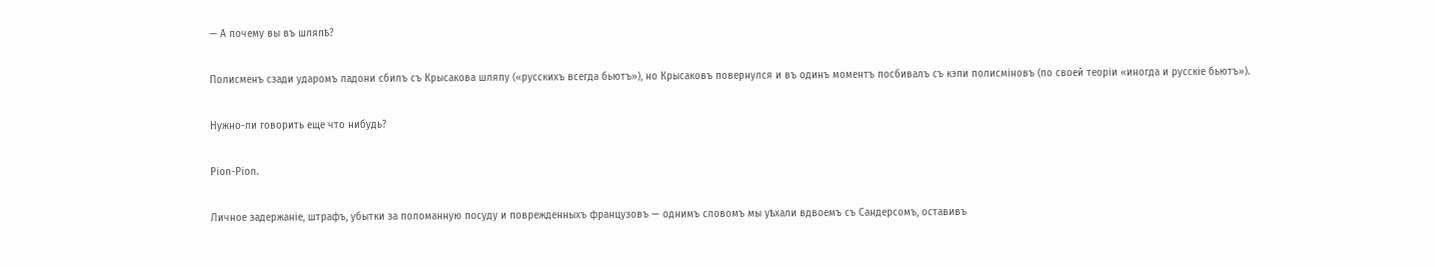— А почему вы въ шляпѣ?

Полисменъ сзади ударомъ ладони сбилъ съ Крысакова шляпу («русскихъ всегда бьютъ»), но Крысаковъ повернулся и въ одинъ моментъ посбивалъ съ кэпи полисміновъ (по своей теоріи «иногда и русскіе бьютъ»).

Нужно-ли говорить еще что нибудь?

Pion-Pion.

Личное задержаніе, штрафъ, убытки за поломанную посуду и поврежденныхъ французовъ — однимъ словомъ мы уѣхали вдвоемъ съ Сандерсомъ, оставивъ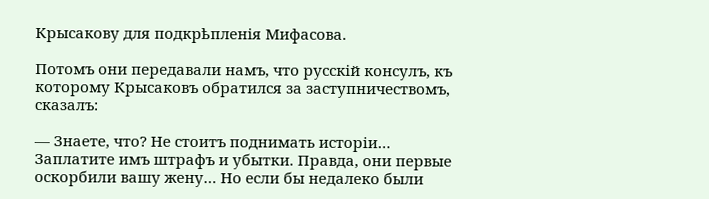Крысакову для подкрѣпленія Мифасова.

Потомъ они передавали намъ, что русскій консулъ, къ которому Крысаковъ обратился за заступничествомъ, сказалъ:

— Знаете, что? Не стоитъ поднимать исторіи… Заплатите имъ штрафъ и убытки. Правда, они первые оскорбили вашу жену… Но если бы недалеко были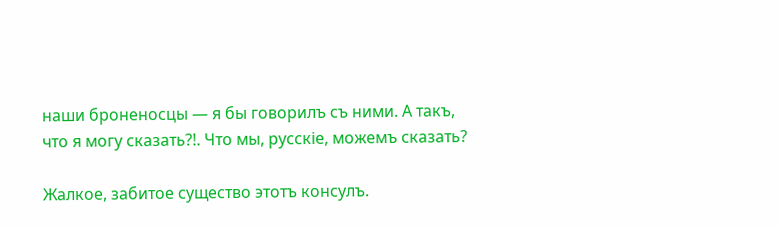наши броненосцы — я бы говорилъ съ ними. А такъ, что я могу сказать?!. Что мы, русскіе, можемъ сказать?

Жалкое, забитое существо этотъ консулъ.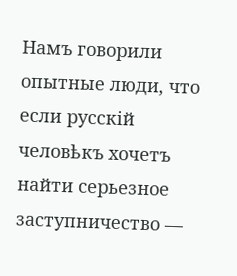Намъ говорили опытные люди, что если русскій человѣкъ хочетъ найти серьезное заступничество —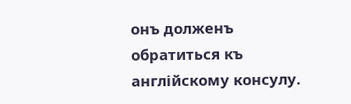онъ долженъ обратиться къ англійскому консулу.